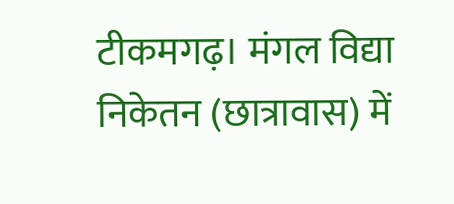टीकमगढ़। मंगल विद्या निकेतन (छात्रावास) में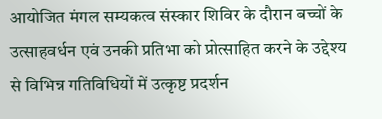आयोजित मंगल सम्यकत्व संस्कार शिविर के दौरान बच्चों के उत्साहवर्धन एवं उनकी प्रतिभा को प्रोत्साहित करने के उद्देश्य से विभिन्न गतिविधियों में उत्कृष्ट प्रदर्शन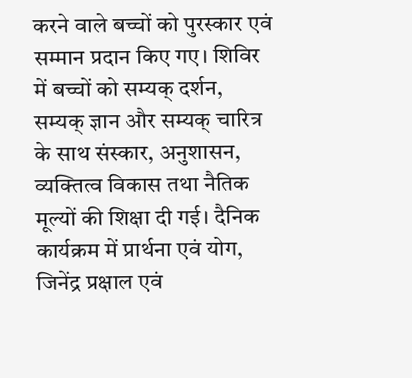करने वाले बच्चों को पुरस्कार एवं सम्मान प्रदान किए गए। शिविर में बच्चों को सम्यक् दर्शन, सम्यक् ज्ञान और सम्यक् चारित्र के साथ संस्कार, अनुशासन, व्यक्तित्व विकास तथा नैतिक मूल्यों की शिक्षा दी गई। दैनिक कार्यक्रम में प्रार्थना एवं योग, जिनेंद्र प्रक्षाल एवं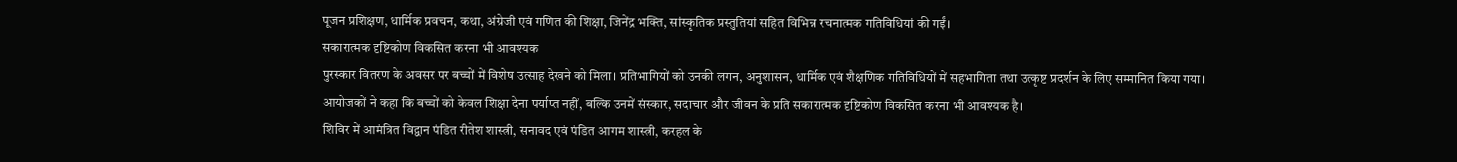पूजन प्रशिक्षण, धार्मिक प्रवचन, कथा, अंग्रेजी एवं गणित की शिक्षा, जिनेंद्र भक्ति, सांस्कृतिक प्रस्तुतियां सहित विभिन्न रचनात्मक गतिविधियां की गईं।
सकारात्मक दृष्टिकोण विकसित करना भी आवश्यक
पुरस्कार वितरण के अवसर पर बच्चों में विशेष उत्साह देखने को मिला। प्रतिभागियों को उनकी लगन, अनुशासन, धार्मिक एवं शैक्षणिक गतिविधियों में सहभागिता तथा उत्कृष्ट प्रदर्शन के लिए सम्मानित किया गया। आयोजकों ने कहा कि बच्चों को केवल शिक्षा देना पर्याप्त नहीं, बल्कि उनमें संस्कार, सदाचार और जीवन के प्रति सकारात्मक दृष्टिकोण विकसित करना भी आवश्यक है।
शिविर में आमंत्रित विद्वान पंडित रीतेश शास्त्री, सनावद एवं पंडित आगम शास्त्री, करहल के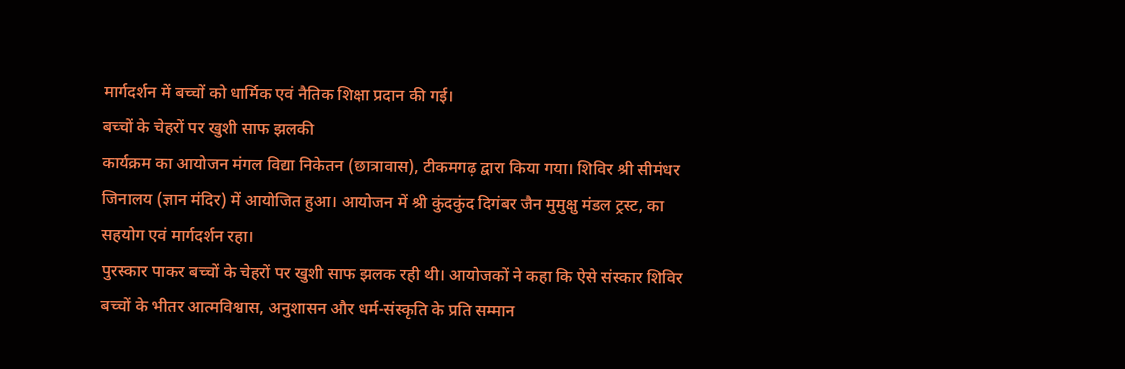मार्गदर्शन में बच्चों को धार्मिक एवं नैतिक शिक्षा प्रदान की गई।
बच्चों के चेहरों पर खुशी साफ झलकी
कार्यक्रम का आयोजन मंगल विद्या निकेतन (छात्रावास), टीकमगढ़ द्वारा किया गया। शिविर श्री सीमंधर जिनालय (ज्ञान मंदिर) में आयोजित हुआ। आयोजन में श्री कुंदकुंद दिगंबर जैन मुमुक्षु मंडल ट्रस्ट, का सहयोग एवं मार्गदर्शन रहा।
पुरस्कार पाकर बच्चों के चेहरों पर खुशी साफ झलक रही थी। आयोजकों ने कहा कि ऐसे संस्कार शिविर बच्चों के भीतर आत्मविश्वास, अनुशासन और धर्म-संस्कृति के प्रति सम्मान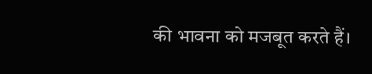की भावना को मजबूत करते हैं।